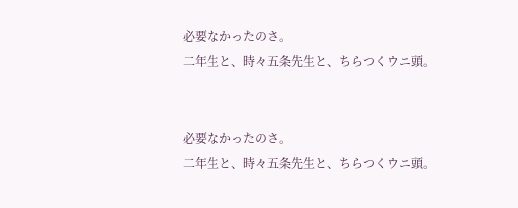必要なかったのさ。
二年生と、時々五条先生と、ちらつくウニ頭。


必要なかったのさ。
二年生と、時々五条先生と、ちらつくウニ頭。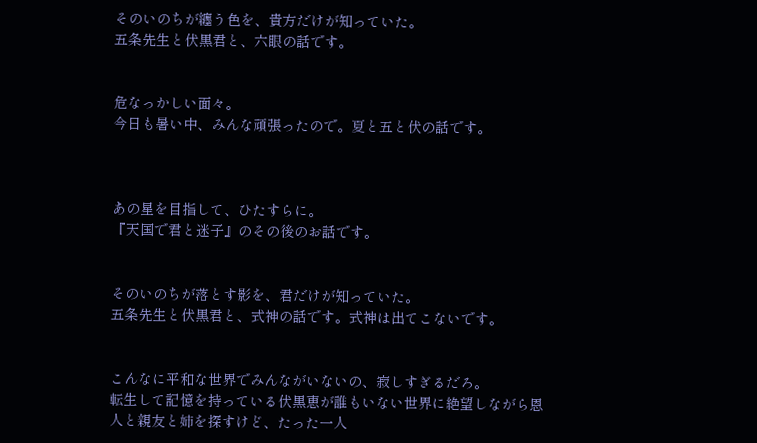そのいのちが纏う色を、貴方だけが知っていた。
五条先生と伏黒君と、六眼の話です。


危なっかしい面々。
今日も暑い中、みんな頑張ったので。夏と五と伏の話です。



あの星を目指して、ひたすらに。
『天国で君と迷子』のその後のお話です。


そのいのちが落とす影を、君だけが知っていた。
五条先生と伏黒君と、式神の話です。式神は出てこないです。


こんなに平和な世界でみんながいないの、寂しすぎるだろ。
転生して記憶を持っている伏黒恵が誰もいない世界に絶望しながら恩人と親友と姉を探すけど、たった一人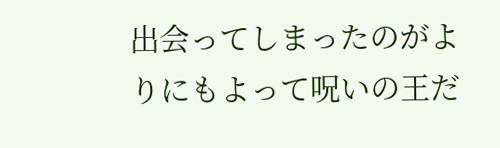出会ってしまったのがよりにもよって呪いの王だ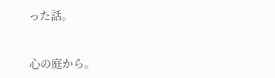った話。


心の庭から。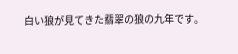白い狼が見てきた翡翠の狼の九年です。